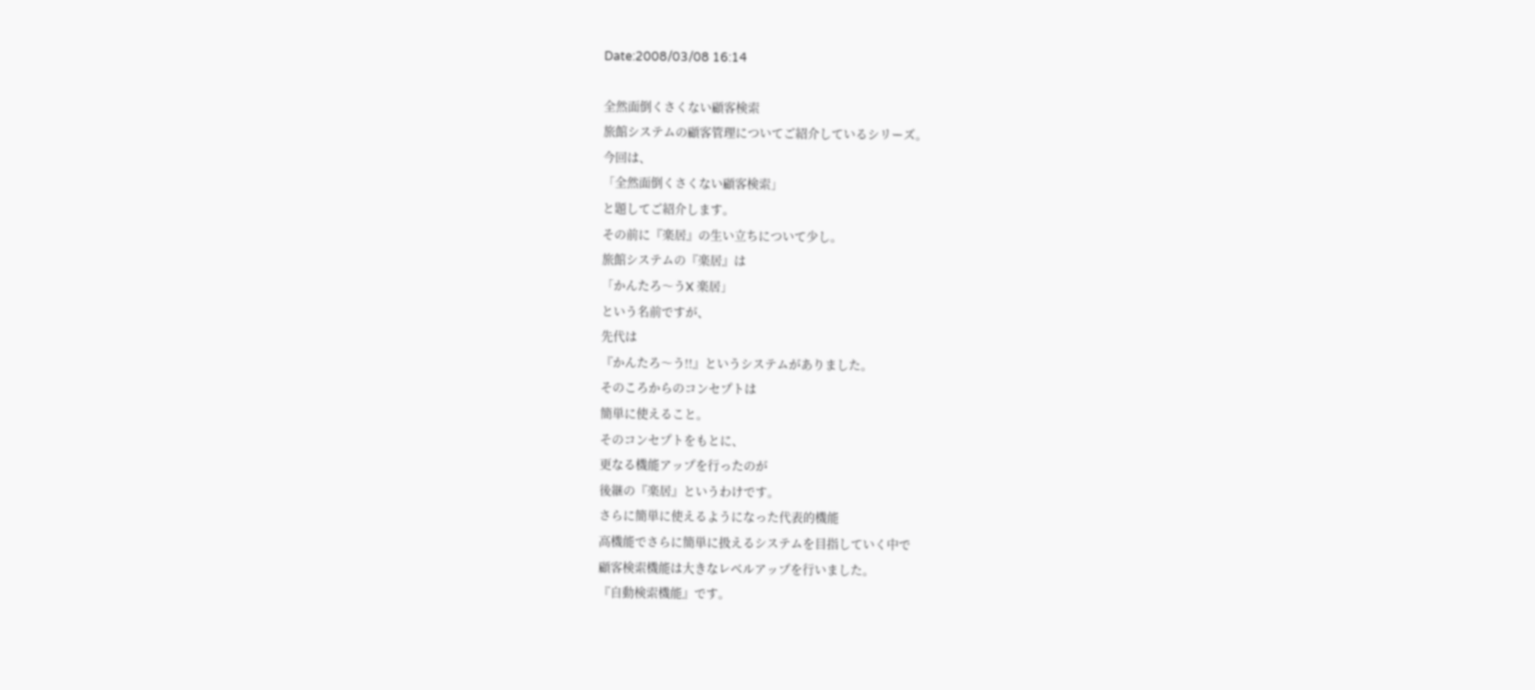Date:2008/03/08 16:14

全然面倒くさくない顧客検索
旅館システムの顧客管理についてご紹介しているシリーズ。
今回は、
「全然面倒くさくない顧客検索」
と題してご紹介します。
その前に『楽居』の生い立ちについて少し。
旅館システムの『楽居』は
「かんたろ〜うX 楽居」
という名前ですが、
先代は
『かんたろ〜う!!』というシステムがありました。
そのころからのコンセプトは
簡単に使えること。
そのコンセプトをもとに、
更なる機能アップを行ったのが
後継の『楽居』というわけです。
さらに簡単に使えるようになった代表的機能
高機能でさらに簡単に扱えるシステムを目指していく中で
顧客検索機能は大きなレベルアップを行いました。
『自動検索機能』です。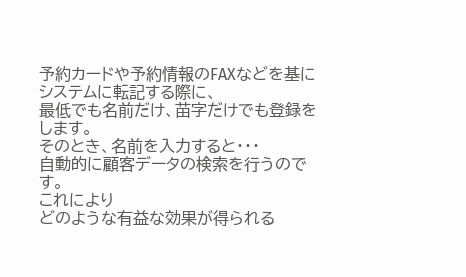予約カードや予約情報のFAXなどを基に
システムに転記する際に、
最低でも名前だけ、苗字だけでも登録をします。
そのとき、名前を入力すると・・・
自動的に顧客データの検索を行うのです。
これにより
どのような有益な効果が得られる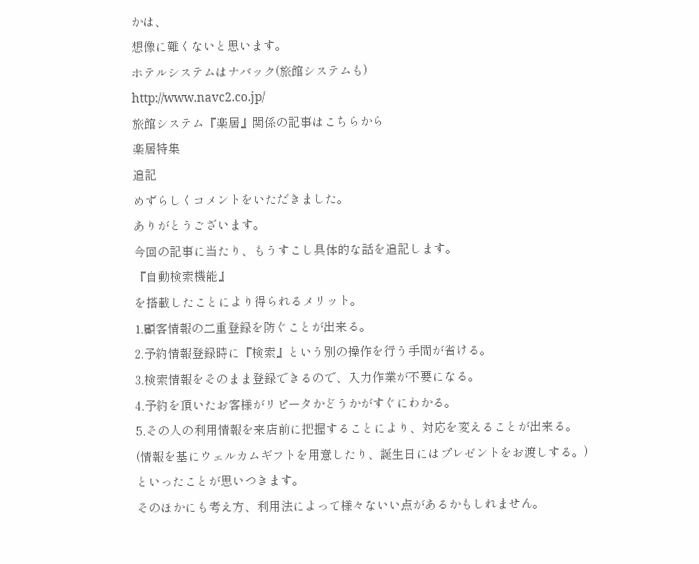かは、
想像に難くないと思います。
ホテルシステムはナバック(旅館システムも)
http://www.navc2.co.jp/
旅館システム『楽居』関係の記事はこちらから
楽居特集
追記
めずらしくコメントをいただきました。
ありがとうございます。
今回の記事に当たり、もうすこし具体的な話を追記します。
『自動検索機能』
を搭載したことにより得られるメリット。
1.顧客情報の二重登録を防ぐことが出来る。
2.予約情報登録時に『検索』という別の操作を行う手間が省ける。
3.検索情報をそのまま登録できるので、入力作業が不要になる。
4.予約を頂いたお客様がリピータかどうかがすぐにわかる。
5.その人の利用情報を来店前に把握することにより、対応を変えることが出来る。
(情報を基にウェルカムギフトを用意したり、誕生日にはプレゼントをお渡しする。)
といったことが思いつきます。
そのほかにも考え方、利用法によって様々ないい点があるかもしれません。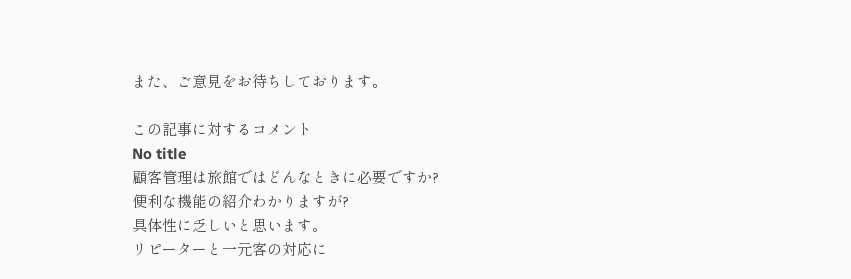また、ご意見をお待ちしております。

この記事に対するコメント
No title
顧客管理は旅館ではどんなときに必要ですか?
便利な機能の紹介わかりますが?
具体性に乏しいと思います。
リピーターと一元客の対応に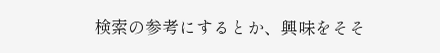検索の参考にするとか、興味をそそ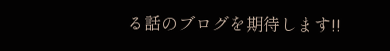る話のブログを期待します!!